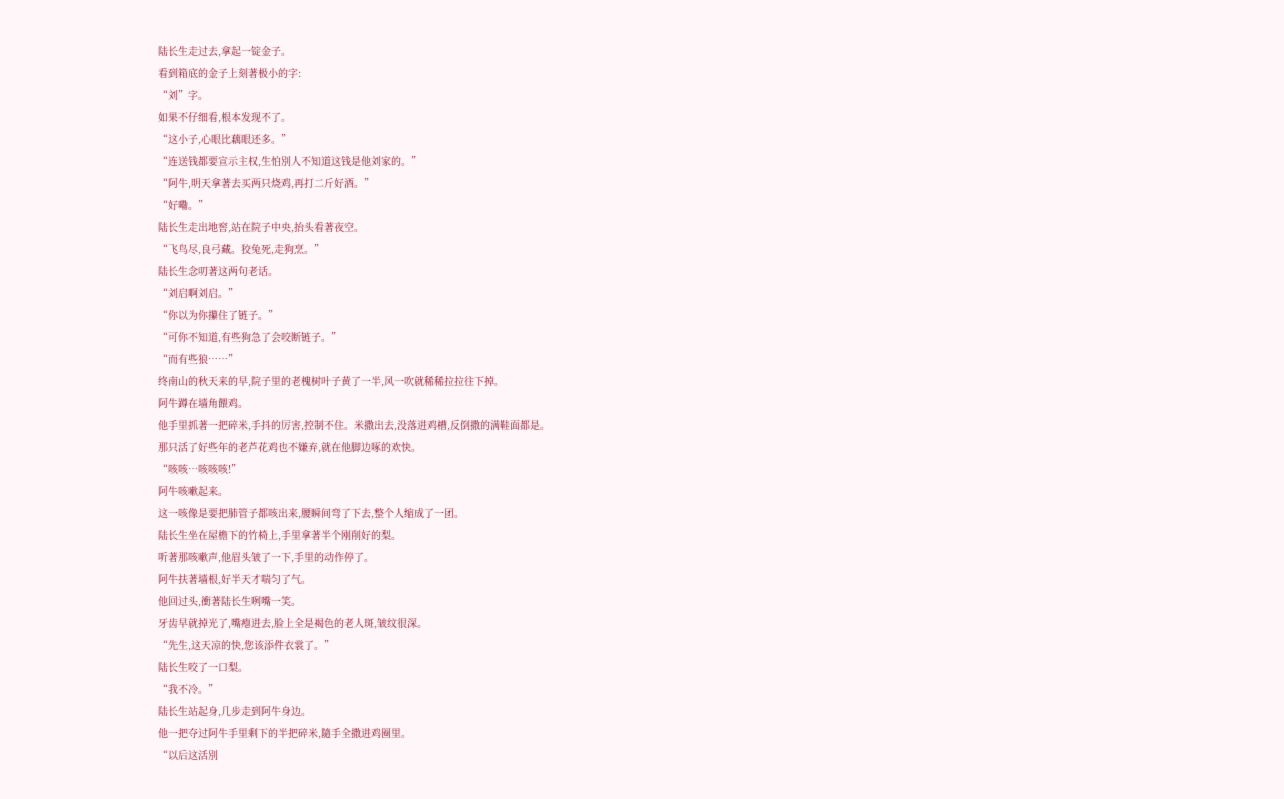陆长生走过去,拿起一锭金子。
看到箱底的金子上刻著极小的字:
“刘”字。
如果不仔细看,根本发现不了。
“这小子,心眼比藕眼还多。”
“连送钱都要宣示主权,生怕別人不知道这钱是他刘家的。”
“阿牛,明天拿著去买两只烧鸡,再打二斤好酒。”
“好嘞。”
陆长生走出地窖,站在院子中央,抬头看著夜空。
“飞鸟尽,良弓藏。狡兔死,走狗烹。”
陆长生念叨著这两句老话。
“刘启啊刘启。”
“你以为你攥住了链子。”
“可你不知道,有些狗急了会咬断链子。”
“而有些狼……”
终南山的秋天来的早,院子里的老槐树叶子黄了一半,风一吹就稀稀拉拉往下掉。
阿牛蹲在墙角餵鸡。
他手里抓著一把碎米,手抖的厉害,控制不住。米撒出去,没落进鸡槽,反倒撒的满鞋面都是。
那只活了好些年的老芦花鸡也不嫌弃,就在他脚边啄的欢快。
“咳咳…咳咳咳!”
阿牛咳嗽起来。
这一咳像是要把肺管子都咳出来,腰瞬间弯了下去,整个人缩成了一团。
陆长生坐在屋檐下的竹椅上,手里拿著半个刚削好的梨。
听著那咳嗽声,他眉头皱了一下,手里的动作停了。
阿牛扶著墙根,好半天才喘匀了气。
他回过头,衝著陆长生咧嘴一笑。
牙齿早就掉光了,嘴瘪进去,脸上全是褐色的老人斑,皱纹很深。
“先生,这天凉的快,您该添件衣裳了。”
陆长生咬了一口梨。
“我不冷。”
陆长生站起身,几步走到阿牛身边。
他一把夺过阿牛手里剩下的半把碎米,隨手全撒进鸡圈里。
“以后这活別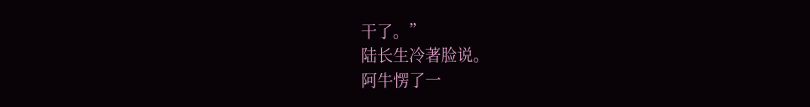干了。”
陆长生冷著脸说。
阿牛愣了一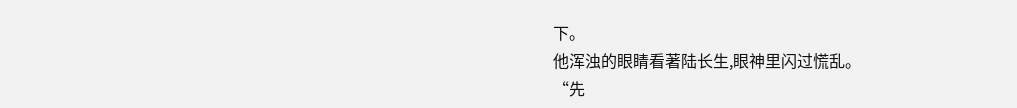下。
他浑浊的眼睛看著陆长生,眼神里闪过慌乱。
“先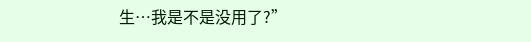生…我是不是没用了?”